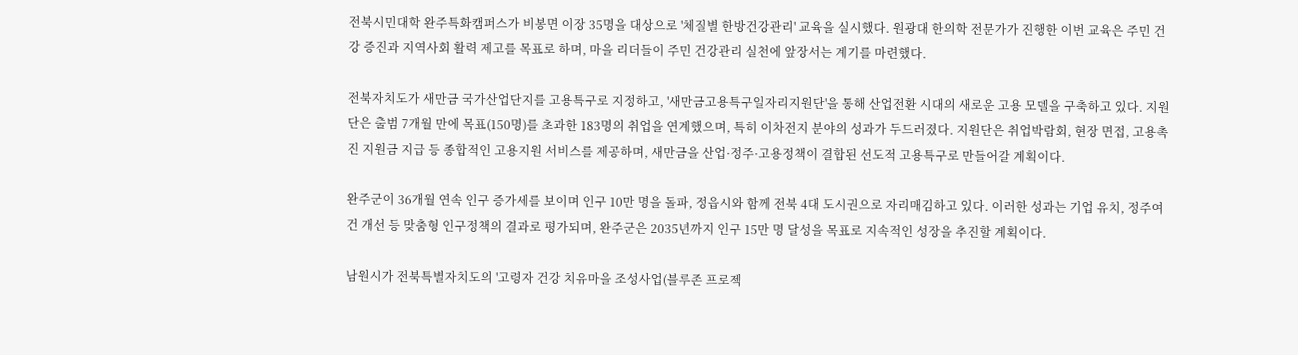전북시민대학 완주특화캠퍼스가 비봉면 이장 35명을 대상으로 '체질별 한방건강관리' 교육을 실시했다. 원광대 한의학 전문가가 진행한 이번 교육은 주민 건강 증진과 지역사회 활력 제고를 목표로 하며, 마을 리더들이 주민 건강관리 실천에 앞장서는 계기를 마련했다.

전북자치도가 새만금 국가산업단지를 고용특구로 지정하고, '새만금고용특구일자리지원단'을 통해 산업전환 시대의 새로운 고용 모델을 구축하고 있다. 지원단은 출범 7개월 만에 목표(150명)를 초과한 183명의 취업을 연계했으며, 특히 이차전지 분야의 성과가 두드러졌다. 지원단은 취업박람회, 현장 면접, 고용촉진 지원금 지급 등 종합적인 고용지원 서비스를 제공하며, 새만금을 산업·정주·고용정책이 결합된 선도적 고용특구로 만들어갈 계획이다.

완주군이 36개월 연속 인구 증가세를 보이며 인구 10만 명을 돌파, 정읍시와 함께 전북 4대 도시권으로 자리매김하고 있다. 이러한 성과는 기업 유치, 정주여건 개선 등 맞춤형 인구정책의 결과로 평가되며, 완주군은 2035년까지 인구 15만 명 달성을 목표로 지속적인 성장을 추진할 계획이다.

남원시가 전북특별자치도의 '고령자 건강 치유마을 조성사업(블루존 프로젝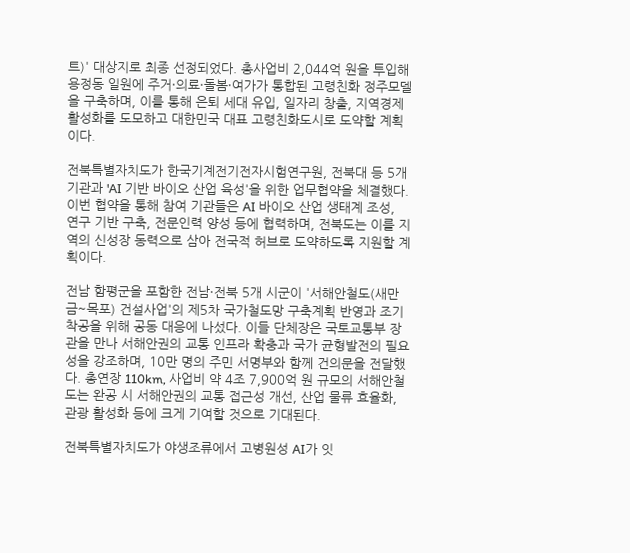트)' 대상지로 최종 선정되었다. 총사업비 2,044억 원을 투입해 용정동 일원에 주거·의료·돌봄·여가가 통합된 고령친화 정주모델을 구축하며, 이를 통해 은퇴 세대 유입, 일자리 창출, 지역경제 활성화를 도모하고 대한민국 대표 고령친화도시로 도약할 계획이다.

전북특별자치도가 한국기계전기전자시험연구원, 전북대 등 5개 기관과 'AI 기반 바이오 산업 육성'을 위한 업무협약을 체결했다. 이번 협약을 통해 참여 기관들은 AI 바이오 산업 생태계 조성, 연구 기반 구축, 전문인력 양성 등에 협력하며, 전북도는 이를 지역의 신성장 동력으로 삼아 전국적 허브로 도약하도록 지원할 계획이다.

전남 함평군을 포함한 전남·전북 5개 시군이 '서해안철도(새만금~목포) 건설사업'의 제5차 국가철도망 구축계획 반영과 조기 착공을 위해 공동 대응에 나섰다. 이들 단체장은 국토교통부 장관을 만나 서해안권의 교통 인프라 확충과 국가 균형발전의 필요성을 강조하며, 10만 명의 주민 서명부와 함께 건의문을 전달했다. 총연장 110km, 사업비 약 4조 7,900억 원 규모의 서해안철도는 완공 시 서해안권의 교통 접근성 개선, 산업 물류 효율화, 관광 활성화 등에 크게 기여할 것으로 기대된다.

전북특별자치도가 야생조류에서 고병원성 AI가 잇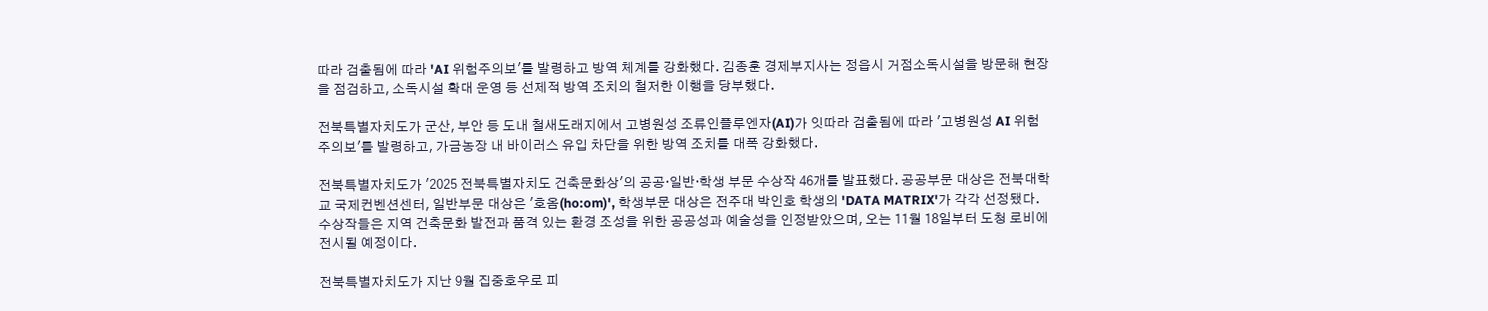따라 검출됨에 따라 'AI 위험주의보'를 발령하고 방역 체계를 강화했다. 김종훈 경제부지사는 정읍시 거점소독시설을 방문해 현장을 점검하고, 소독시설 확대 운영 등 선제적 방역 조치의 철저한 이행을 당부했다.

전북특별자치도가 군산, 부안 등 도내 철새도래지에서 고병원성 조류인플루엔자(AI)가 잇따라 검출됨에 따라 '고병원성 AI 위험주의보'를 발령하고, 가금농장 내 바이러스 유입 차단을 위한 방역 조치를 대폭 강화했다.

전북특별자치도가 '2025 전북특별자치도 건축문화상'의 공공·일반·학생 부문 수상작 46개를 발표했다. 공공부문 대상은 전북대학교 국제컨벤션센터, 일반부문 대상은 '호옴(ho:om)', 학생부문 대상은 전주대 박인호 학생의 'DATA MATRIX'가 각각 선정됐다. 수상작들은 지역 건축문화 발전과 품격 있는 환경 조성을 위한 공공성과 예술성을 인정받았으며, 오는 11월 18일부터 도청 로비에 전시될 예정이다.

전북특별자치도가 지난 9월 집중호우로 피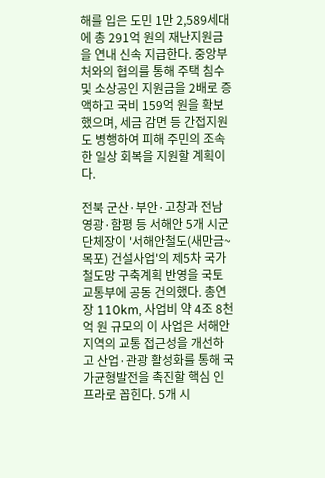해를 입은 도민 1만 2,589세대에 총 291억 원의 재난지원금을 연내 신속 지급한다. 중앙부처와의 협의를 통해 주택 침수 및 소상공인 지원금을 2배로 증액하고 국비 159억 원을 확보했으며, 세금 감면 등 간접지원도 병행하여 피해 주민의 조속한 일상 회복을 지원할 계획이다.

전북 군산·부안·고창과 전남 영광·함평 등 서해안 5개 시군 단체장이 '서해안철도(새만금~목포) 건설사업'의 제5차 국가철도망 구축계획 반영을 국토교통부에 공동 건의했다. 총연장 110km, 사업비 약 4조 8천억 원 규모의 이 사업은 서해안 지역의 교통 접근성을 개선하고 산업·관광 활성화를 통해 국가균형발전을 촉진할 핵심 인프라로 꼽힌다. 5개 시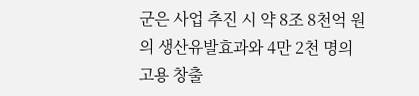군은 사업 추진 시 약 8조 8천억 원의 생산유발효과와 4만 2천 명의 고용 창출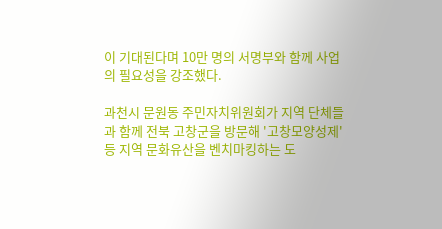이 기대된다며 10만 명의 서명부와 함께 사업의 필요성을 강조했다.

과천시 문원동 주민자치위원회가 지역 단체들과 함께 전북 고창군을 방문해 '고창모양성제' 등 지역 문화유산을 벤치마킹하는 도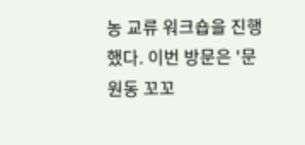농 교류 워크숍을 진행했다. 이번 방문은 '문원동 꼬꼬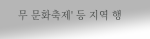무 문화축제' 등 지역 행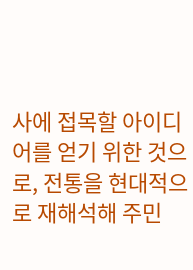사에 접목할 아이디어를 얻기 위한 것으로, 전통을 현대적으로 재해석해 주민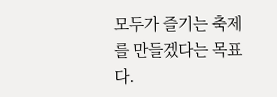모두가 즐기는 축제를 만들겠다는 목표다.